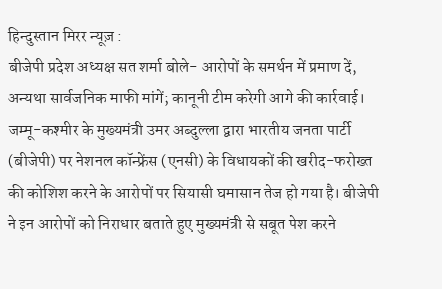हिन्दुस्तान मिरर न्यूज़ :
बीजेपी प्रदेश अध्यक्ष सत शर्मा बोले- आरोपों के समर्थन में प्रमाण दें, अन्यथा सार्वजनिक माफी मांगें; कानूनी टीम करेगी आगे की कार्रवाई।
जम्मू-कश्मीर के मुख्यमंत्री उमर अब्दुल्ला द्वारा भारतीय जनता पार्टी (बीजेपी) पर नेशनल कॉन्फ्रेंस (एनसी) के विधायकों की खरीद-फरोख्त की कोशिश करने के आरोपों पर सियासी घमासान तेज हो गया है। बीजेपी ने इन आरोपों को निराधार बताते हुए मुख्यमंत्री से सबूत पेश करने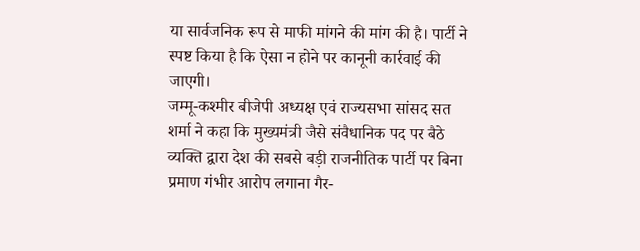या सार्वजनिक रूप से माफी मांगने की मांग की है। पार्टी ने स्पष्ट किया है कि ऐसा न होने पर कानूनी कार्रवाई की जाएगी।
जम्मू-कश्मीर बीजेपी अध्यक्ष एवं राज्यसभा सांसद सत शर्मा ने कहा कि मुख्यमंत्री जैसे संवैधानिक पद पर बैठे व्यक्ति द्वारा देश की सबसे बड़ी राजनीतिक पार्टी पर बिना प्रमाण गंभीर आरोप लगाना गैर-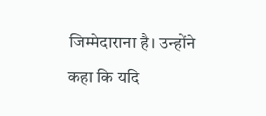जिम्मेदाराना है। उन्होंने कहा कि यदि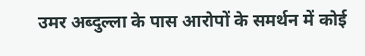उमर अब्दुल्ला के पास आरोपों के समर्थन में कोई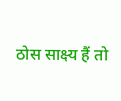ठोस साक्ष्य हैं तो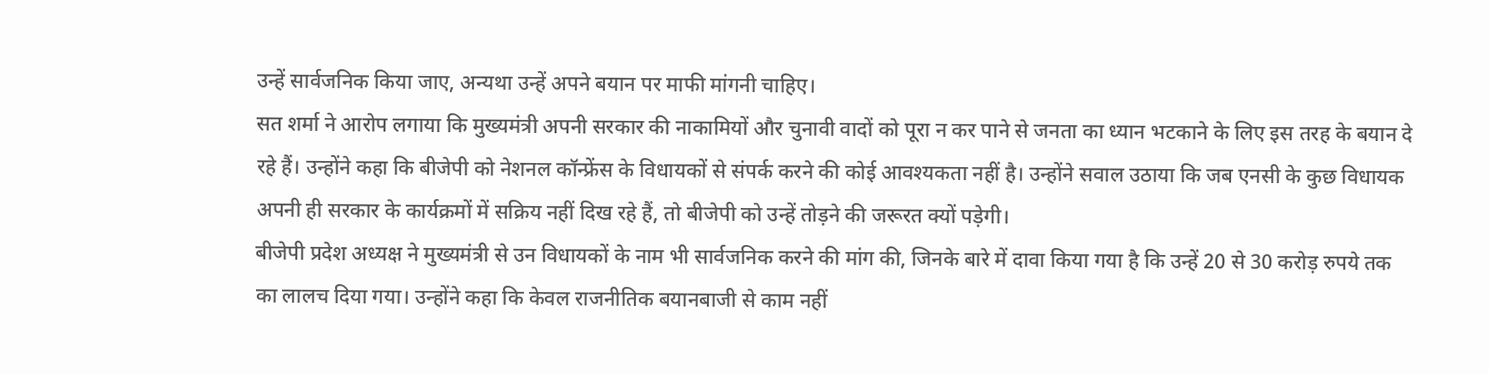उन्हें सार्वजनिक किया जाए, अन्यथा उन्हें अपने बयान पर माफी मांगनी चाहिए।
सत शर्मा ने आरोप लगाया कि मुख्यमंत्री अपनी सरकार की नाकामियों और चुनावी वादों को पूरा न कर पाने से जनता का ध्यान भटकाने के लिए इस तरह के बयान दे रहे हैं। उन्होंने कहा कि बीजेपी को नेशनल कॉन्फ्रेंस के विधायकों से संपर्क करने की कोई आवश्यकता नहीं है। उन्होंने सवाल उठाया कि जब एनसी के कुछ विधायक अपनी ही सरकार के कार्यक्रमों में सक्रिय नहीं दिख रहे हैं, तो बीजेपी को उन्हें तोड़ने की जरूरत क्यों पड़ेगी।
बीजेपी प्रदेश अध्यक्ष ने मुख्यमंत्री से उन विधायकों के नाम भी सार्वजनिक करने की मांग की, जिनके बारे में दावा किया गया है कि उन्हें 20 से 30 करोड़ रुपये तक का लालच दिया गया। उन्होंने कहा कि केवल राजनीतिक बयानबाजी से काम नहीं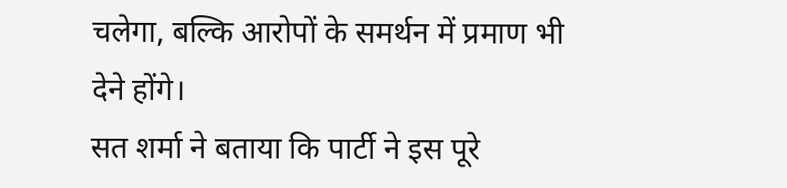चलेगा, बल्कि आरोपों के समर्थन में प्रमाण भी देने होंगे।
सत शर्मा ने बताया कि पार्टी ने इस पूरे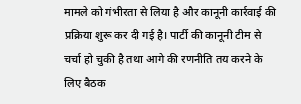मामले को गंभीरता से लिया है और कानूनी कार्रवाई की प्रक्रिया शुरू कर दी गई है। पार्टी की कानूनी टीम से चर्चा हो चुकी है तथा आगे की रणनीति तय करने के लिए बैठक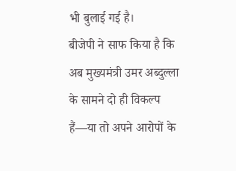भी बुलाई गई है।
बीजेपी ने साफ किया है कि अब मुख्यमंत्री उमर अब्दुल्ला के सामने दो ही विकल्प हैं—या तो अपने आरोपों के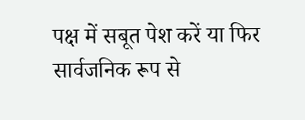पक्ष में सबूत पेश करें या फिर सार्वजनिक रूप से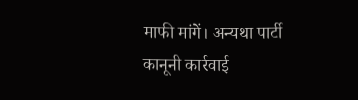माफी मांगें। अन्यथा पार्टी कानूनी कार्रवाई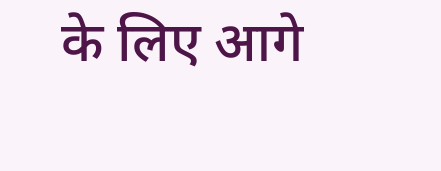के लिए आगे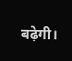बढ़ेगी।